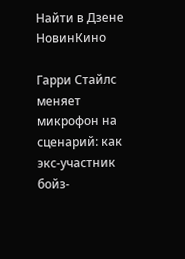Найти в Дзене
НовинКино

Гарри Стайлс меняет микрофон на сценарий: как экс-участник бойз-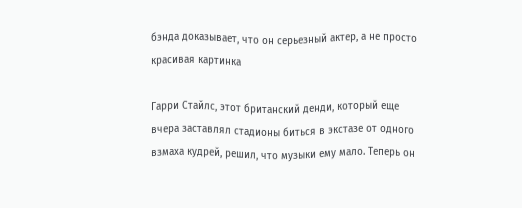бэнда доказывает, что он серьезный актер, а не просто красивая картинка

Гарри Стайлс, этот британский денди, который еще вчера заставлял стадионы биться в экстазе от одного взмаха кудрей, решил, что музыки ему мало. Теперь он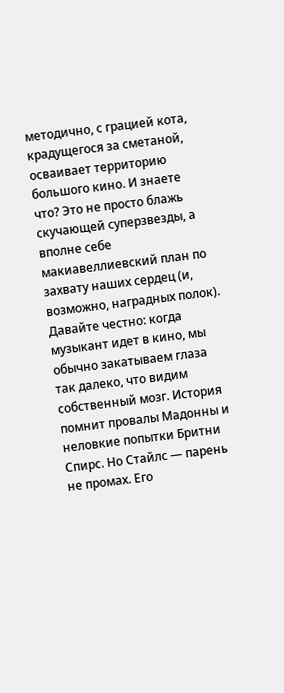методично, с грацией кота, крадущегося за сметаной, осваивает территорию большого кино. И знаете что? Это не просто блажь скучающей суперзвезды, а вполне себе макиавеллиевский план по захвату наших сердец (и, возможно, наградных полок). Давайте честно: когда музыкант идет в кино, мы обычно закатываем глаза так далеко, что видим собственный мозг. История помнит провалы Мадонны и неловкие попытки Бритни Спирс. Но Стайлс — парень не промах. Его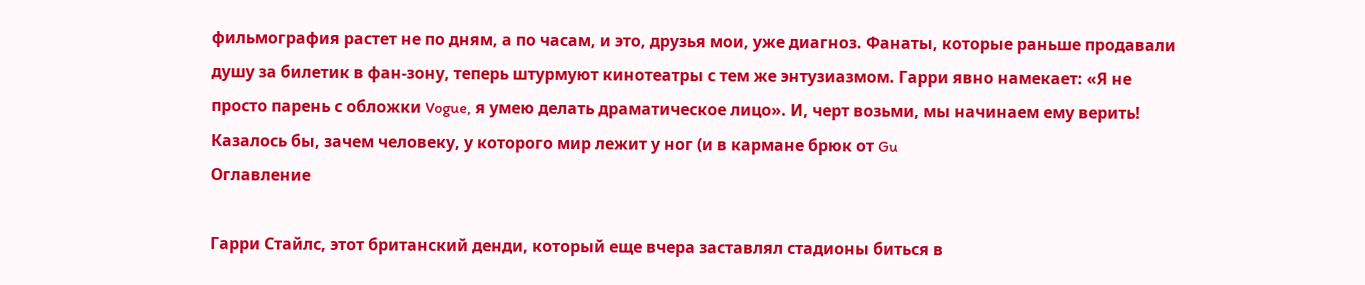фильмография растет не по дням, а по часам, и это, друзья мои, уже диагноз. Фанаты, которые раньше продавали душу за билетик в фан-зону, теперь штурмуют кинотеатры с тем же энтузиазмом. Гарри явно намекает: «Я не просто парень с обложки Vogue, я умею делать драматическое лицо». И, черт возьми, мы начинаем ему верить!  Казалось бы, зачем человеку, у которого мир лежит у ног (и в кармане брюк от Gu
Оглавление

Гарри Стайлс, этот британский денди, который еще вчера заставлял стадионы биться в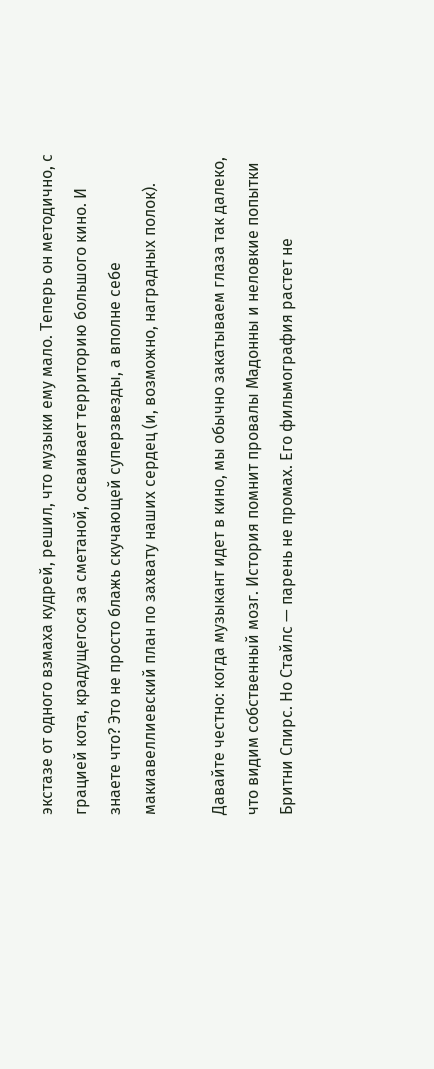экстазе от одного взмаха кудрей, решил, что музыки ему мало. Теперь он методично, с грацией кота, крадущегося за сметаной, осваивает территорию большого кино. И знаете что? Это не просто блажь скучающей суперзвезды, а вполне себе макиавеллиевский план по захвату наших сердец (и, возможно, наградных полок).

Давайте честно: когда музыкант идет в кино, мы обычно закатываем глаза так далеко, что видим собственный мозг. История помнит провалы Мадонны и неловкие попытки Бритни Спирс. Но Стайлс — парень не промах. Его фильмография растет не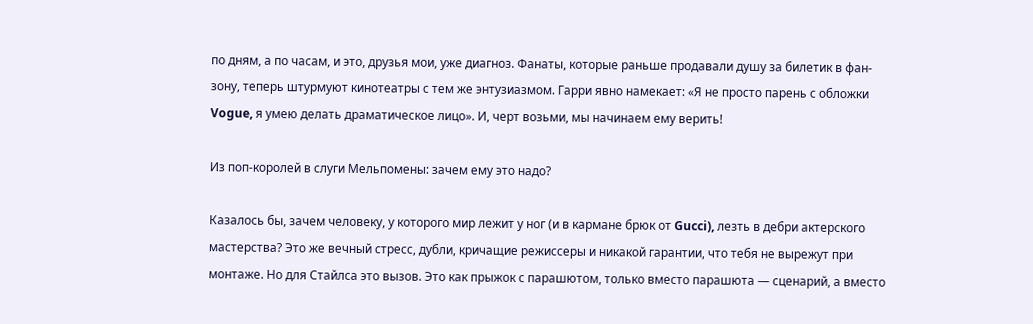по дням, а по часам, и это, друзья мои, уже диагноз. Фанаты, которые раньше продавали душу за билетик в фан-зону, теперь штурмуют кинотеатры с тем же энтузиазмом. Гарри явно намекает: «Я не просто парень с обложки Vogue, я умею делать драматическое лицо». И, черт возьми, мы начинаем ему верить!

Из поп-королей в слуги Мельпомены: зачем ему это надо?

Казалось бы, зачем человеку, у которого мир лежит у ног (и в кармане брюк от Gucci), лезть в дебри актерского мастерства? Это же вечный стресс, дубли, кричащие режиссеры и никакой гарантии, что тебя не вырежут при монтаже. Но для Стайлса это вызов. Это как прыжок с парашютом, только вместо парашюта — сценарий, а вместо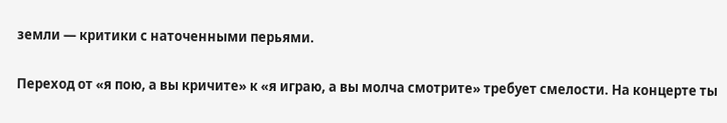земли — критики с наточенными перьями.

Переход от «я пою, а вы кричите» к «я играю, а вы молча смотрите» требует смелости. На концерте ты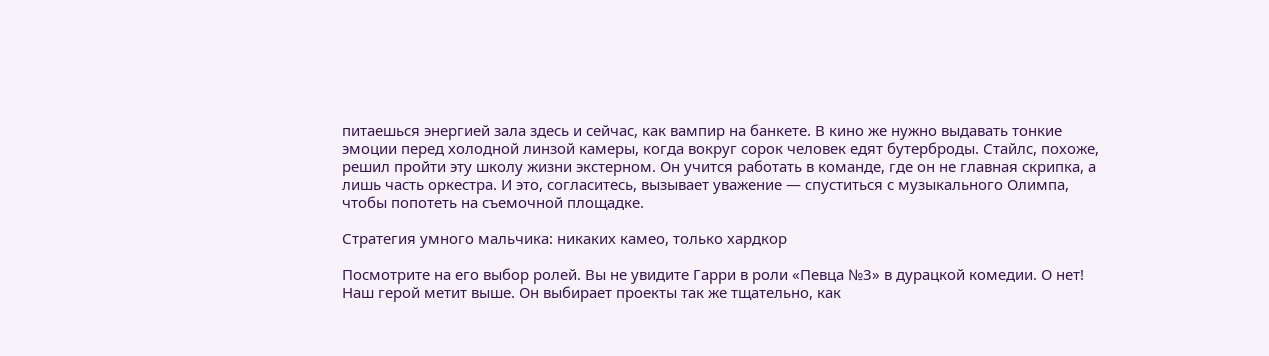питаешься энергией зала здесь и сейчас, как вампир на банкете. В кино же нужно выдавать тонкие эмоции перед холодной линзой камеры, когда вокруг сорок человек едят бутерброды. Стайлс, похоже, решил пройти эту школу жизни экстерном. Он учится работать в команде, где он не главная скрипка, а лишь часть оркестра. И это, согласитесь, вызывает уважение — спуститься с музыкального Олимпа, чтобы попотеть на съемочной площадке.

Стратегия умного мальчика: никаких камео, только хардкор

Посмотрите на его выбор ролей. Вы не увидите Гарри в роли «Певца №3» в дурацкой комедии. О нет! Наш герой метит выше. Он выбирает проекты так же тщательно, как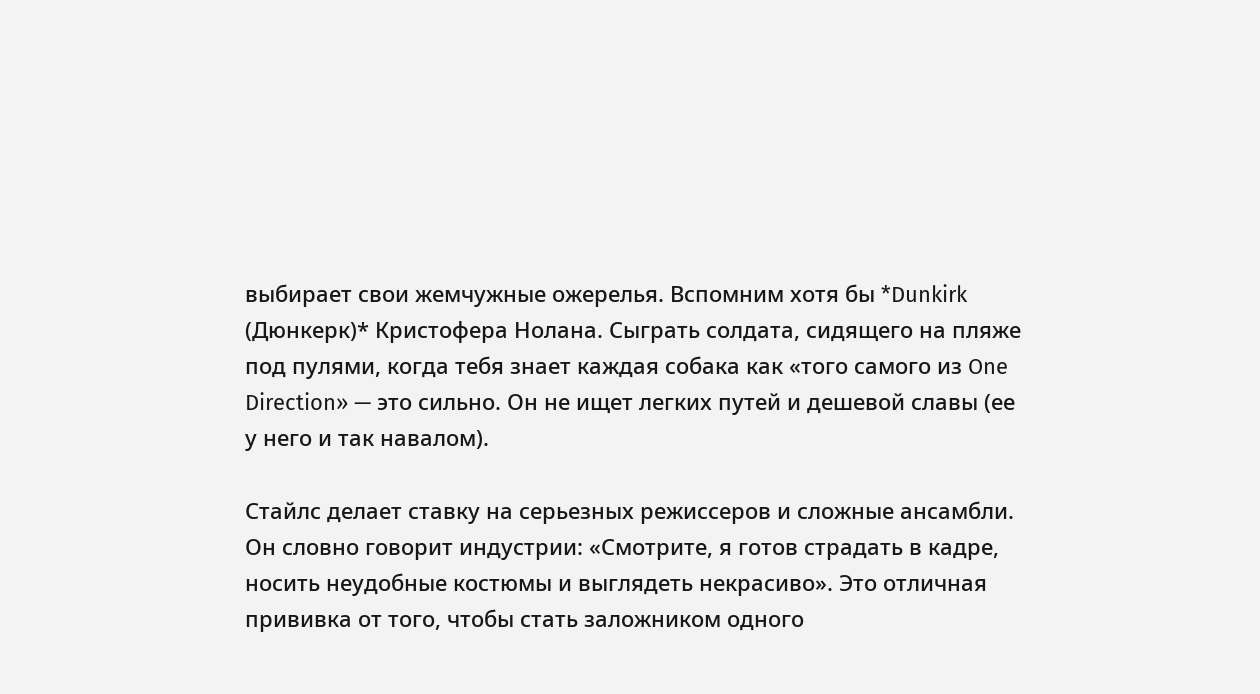выбирает свои жемчужные ожерелья. Вспомним хотя бы *Dunkirk (Дюнкерк)* Кристофера Нолана. Сыграть солдата, сидящего на пляже под пулями, когда тебя знает каждая собака как «того самого из One Direction» — это сильно. Он не ищет легких путей и дешевой славы (ее у него и так навалом).

Стайлс делает ставку на серьезных режиссеров и сложные ансамбли. Он словно говорит индустрии: «Смотрите, я готов страдать в кадре, носить неудобные костюмы и выглядеть некрасиво». Это отличная прививка от того, чтобы стать заложником одного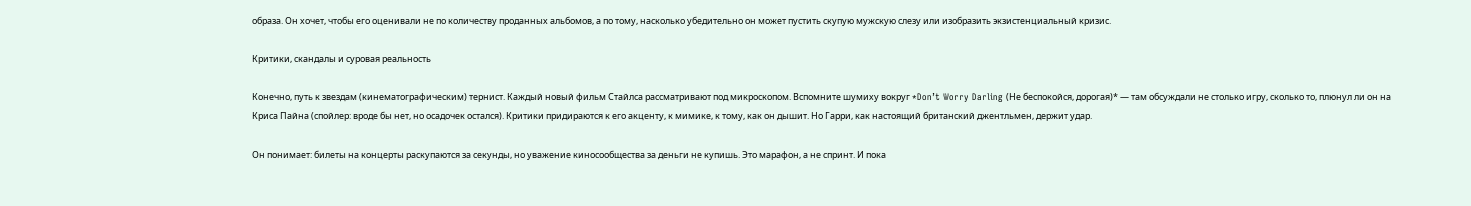образа. Он хочет, чтобы его оценивали не по количеству проданных альбомов, а по тому, насколько убедительно он может пустить скупую мужскую слезу или изобразить экзистенциальный кризис.

Критики, скандалы и суровая реальность

Конечно, путь к звездам (кинематографическим) тернист. Каждый новый фильм Стайлса рассматривают под микроскопом. Вспомните шумиху вокруг *Don’t Worry Darling (Не беспокойся, дорогая)* — там обсуждали не столько игру, сколько то, плюнул ли он на Криса Пайна (спойлер: вроде бы нет, но осадочек остался). Критики придираются к его акценту, к мимике, к тому, как он дышит. Но Гарри, как настоящий британский джентльмен, держит удар.

Он понимает: билеты на концерты раскупаются за секунды, но уважение киносообщества за деньги не купишь. Это марафон, а не спринт. И пока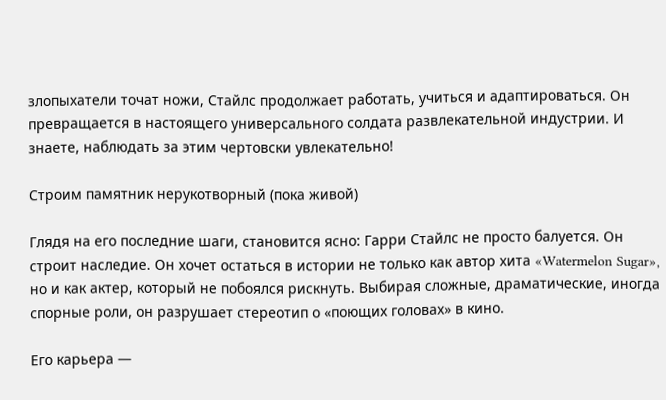злопыхатели точат ножи, Стайлс продолжает работать, учиться и адаптироваться. Он превращается в настоящего универсального солдата развлекательной индустрии. И знаете, наблюдать за этим чертовски увлекательно!

Строим памятник нерукотворный (пока живой)

Глядя на его последние шаги, становится ясно: Гарри Стайлс не просто балуется. Он строит наследие. Он хочет остаться в истории не только как автор хита «Watermelon Sugar», но и как актер, который не побоялся рискнуть. Выбирая сложные, драматические, иногда спорные роли, он разрушает стереотип о «поющих головах» в кино.

Его карьера —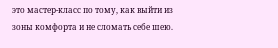это мастер-класс по тому, как выйти из зоны комфорта и не сломать себе шею.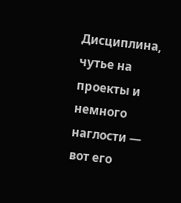Дисциплина, чутье на проекты и немного наглости — вот его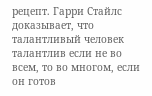рецепт. Гарри Стайлс доказывает, что талантливый человек талантлив если не во всем, то во многом, если он готов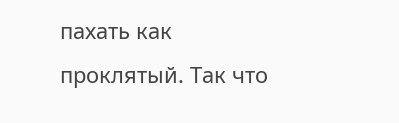пахать как проклятый. Так что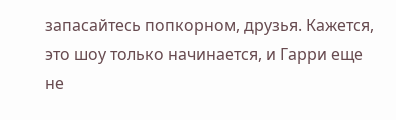запасайтесь попкорном, друзья. Кажется, это шоу только начинается, и Гарри еще не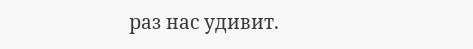раз нас удивит.